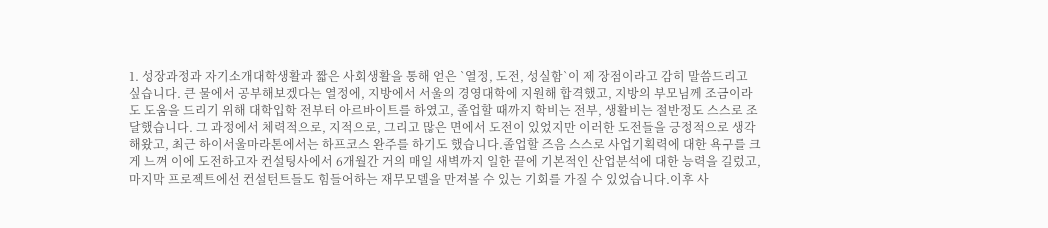1. 성장과정과 자기소개대학생활과 짧은 사회생활을 통해 얻은 `열정, 도전, 성실함`이 제 장점이라고 감히 말씀드리고 싶습니다. 큰 물에서 공부해보겠다는 열정에, 지방에서 서울의 경영대학에 지원해 합격했고, 지방의 부모님께 조금이라도 도움을 드리기 위해 대학입학 전부터 아르바이트를 하였고, 졸업할 때까지 학비는 전부, 생활비는 절반정도 스스로 조달했습니다. 그 과정에서 체력적으로, 지적으로, 그리고 많은 면에서 도전이 있었지만 이러한 도전들을 긍정적으로 생각해왔고, 최근 하이서울마라톤에서는 하프코스 완주를 하기도 했습니다.졸업할 즈음 스스로 사업기획력에 대한 욕구를 크게 느껴 이에 도전하고자 컨설팅사에서 6개월간 거의 매일 새벽까지 일한 끝에 기본적인 산업분석에 대한 능력을 길렀고, 마지막 프로젝트에선 컨설턴트들도 힘들어하는 재무모델을 만져볼 수 있는 기회를 가질 수 있었습니다.이후 사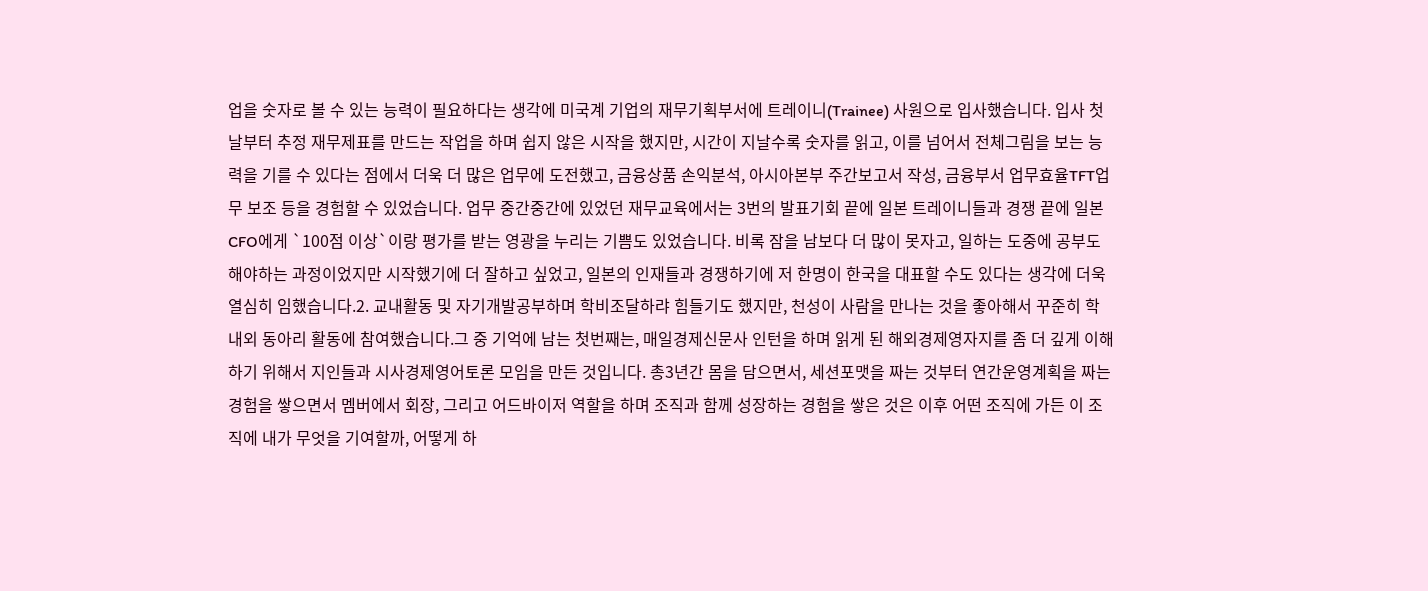업을 숫자로 볼 수 있는 능력이 필요하다는 생각에 미국계 기업의 재무기획부서에 트레이니(Trainee) 사원으로 입사했습니다. 입사 첫 날부터 추정 재무제표를 만드는 작업을 하며 쉽지 않은 시작을 했지만, 시간이 지날수록 숫자를 읽고, 이를 넘어서 전체그림을 보는 능력을 기를 수 있다는 점에서 더욱 더 많은 업무에 도전했고, 금융상품 손익분석, 아시아본부 주간보고서 작성, 금융부서 업무효율TFT업무 보조 등을 경험할 수 있었습니다. 업무 중간중간에 있었던 재무교육에서는 3번의 발표기회 끝에 일본 트레이니들과 경쟁 끝에 일본CFO에게 `100점 이상`이랑 평가를 받는 영광을 누리는 기쁨도 있었습니다. 비록 잠을 남보다 더 많이 못자고, 일하는 도중에 공부도 해야하는 과정이었지만 시작했기에 더 잘하고 싶었고, 일본의 인재들과 경쟁하기에 저 한명이 한국을 대표할 수도 있다는 생각에 더욱 열심히 임했습니다.2. 교내활동 및 자기개발공부하며 학비조달하랴 힘들기도 했지만, 천성이 사람을 만나는 것을 좋아해서 꾸준히 학내외 동아리 활동에 참여했습니다.그 중 기억에 남는 첫번째는, 매일경제신문사 인턴을 하며 읽게 된 해외경제영자지를 좀 더 깊게 이해하기 위해서 지인들과 시사경제영어토론 모임을 만든 것입니다. 총3년간 몸을 담으면서, 세션포맷을 짜는 것부터 연간운영계획을 짜는 경험을 쌓으면서 멤버에서 회장, 그리고 어드바이저 역할을 하며 조직과 함께 성장하는 경험을 쌓은 것은 이후 어떤 조직에 가든 이 조직에 내가 무엇을 기여할까, 어떻게 하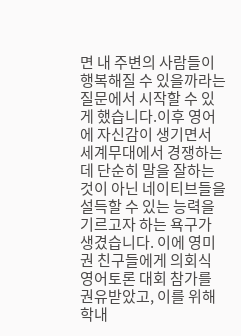면 내 주변의 사람들이 행복해질 수 있을까라는 질문에서 시작할 수 있게 했습니다.이후 영어에 자신감이 생기면서 세계무대에서 경쟁하는데 단순히 말을 잘하는 것이 아닌 네이티브들을 설득할 수 있는 능력을 기르고자 하는 욕구가 생겼습니다. 이에 영미권 친구들에게 의회식 영어토론 대회 참가를 권유받았고, 이를 위해 학내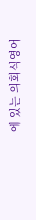에 있는 의회식영어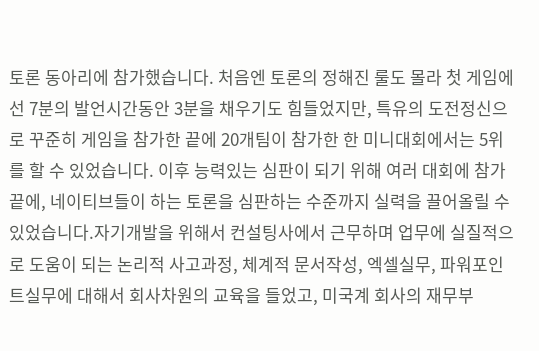토론 동아리에 참가했습니다. 처음엔 토론의 정해진 룰도 몰라 첫 게임에선 7분의 발언시간동안 3분을 채우기도 힘들었지만, 특유의 도전정신으로 꾸준히 게임을 참가한 끝에 20개팀이 참가한 한 미니대회에서는 5위를 할 수 있었습니다. 이후 능력있는 심판이 되기 위해 여러 대회에 참가 끝에, 네이티브들이 하는 토론을 심판하는 수준까지 실력을 끌어올릴 수 있었습니다.자기개발을 위해서 컨설팅사에서 근무하며 업무에 실질적으로 도움이 되는 논리적 사고과정, 체계적 문서작성, 엑셀실무, 파워포인트실무에 대해서 회사차원의 교육을 들었고, 미국계 회사의 재무부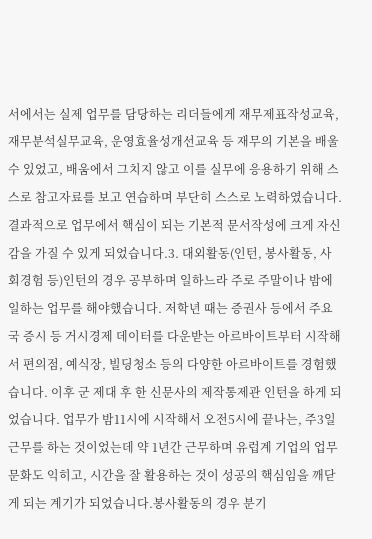서에서는 실제 업무를 담당하는 리더들에게 재무제표작성교육, 재무분석실무교육, 운영효율성개선교육 등 재무의 기본을 배울 수 있었고, 배움에서 그치지 않고 이를 실무에 응용하기 위해 스스로 참고자료를 보고 연습하며 부단히 스스로 노력하였습니다. 결과적으로 업무에서 핵심이 되는 기본적 문서작성에 크게 자신감을 가질 수 있게 되었습니다.3. 대외활동(인턴, 봉사활동, 사회경험 등)인턴의 경우 공부하며 일하느라 주로 주말이나 밤에 일하는 업무를 해야했습니다. 저학년 때는 증권사 등에서 주요국 증시 등 거시경제 데이터를 다운받는 아르바이트부터 시작해서 편의점, 예식장, 빌딩청소 등의 다양한 아르바이트를 경험했습니다. 이후 군 제대 후 한 신문사의 제작통제관 인턴을 하게 되었습니다. 업무가 밤11시에 시작해서 오전5시에 끝나는, 주3일 근무를 하는 것이었는데 약 1년간 근무하며 유럽계 기업의 업무문화도 익히고, 시간을 잘 활용하는 것이 성공의 핵심임을 깨닫게 되는 계기가 되었습니다.봉사활동의 경우 분기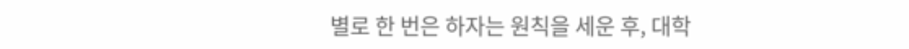별로 한 번은 하자는 원칙을 세운 후, 대학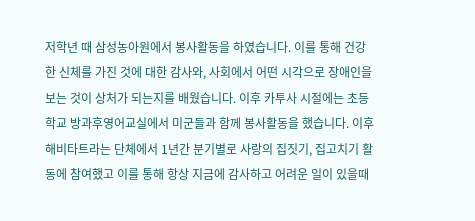저학년 때 삼성농아원에서 봉사활동을 하였습니다. 이를 통해 건강한 신체를 가진 것에 대한 감사와, 사회에서 어떤 시각으로 장애인을 보는 것이 상처가 되는지를 배웠습니다. 이후 카투사 시절에는 초등학교 방과후영어교실에서 미군들과 함께 봉사활동을 했습니다. 이후 해비타트라는 단체에서 1년간 분기별로 사랑의 집짓기, 집고치기 활동에 참여했고 이를 통해 항상 지금에 감사하고 어려운 일이 있을때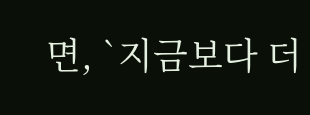면, `지금보다 더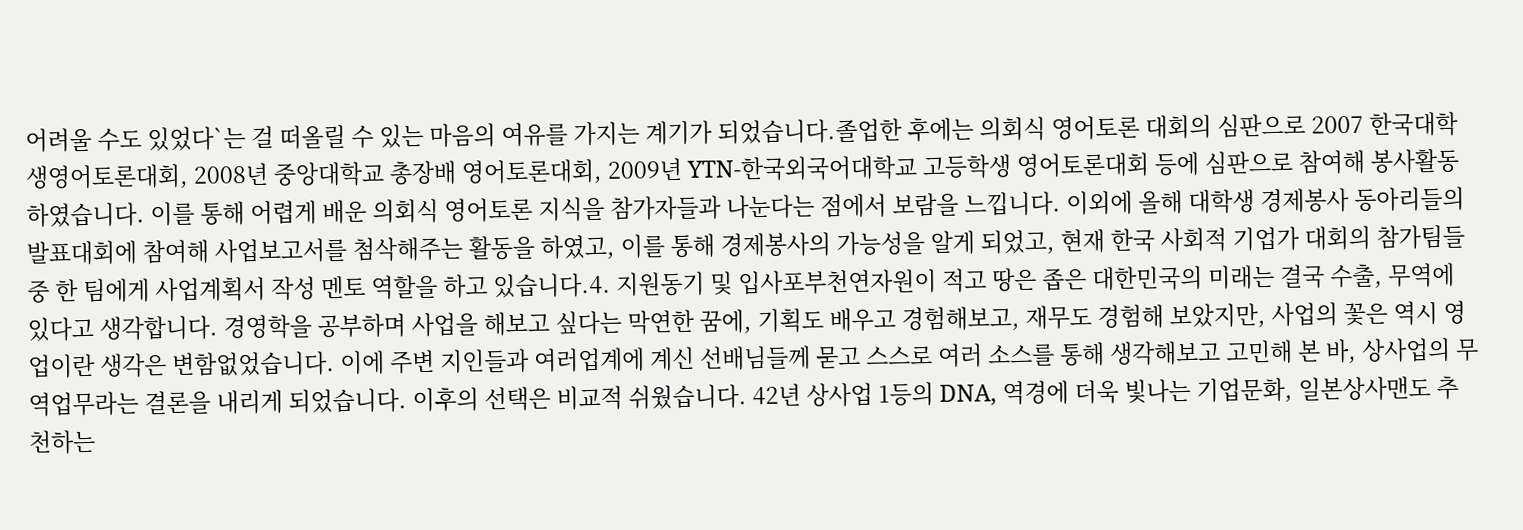어려울 수도 있었다`는 걸 떠올릴 수 있는 마음의 여유를 가지는 계기가 되었습니다.졸업한 후에는 의회식 영어토론 대회의 심판으로 2007 한국대학생영어토론대회, 2008년 중앙대학교 총장배 영어토론대회, 2009년 YTN-한국외국어대학교 고등학생 영어토론대회 등에 심판으로 참여해 봉사활동하였습니다. 이를 통해 어렵게 배운 의회식 영어토론 지식을 참가자들과 나눈다는 점에서 보람을 느낍니다. 이외에 올해 대학생 경제봉사 동아리들의 발표대회에 참여해 사업보고서를 첨삭해주는 활동을 하였고, 이를 통해 경제봉사의 가능성을 알게 되었고, 현재 한국 사회적 기업가 대회의 참가팀들 중 한 팀에게 사업계획서 작성 멘토 역할을 하고 있습니다.4. 지원동기 및 입사포부천연자원이 적고 땅은 좁은 대한민국의 미래는 결국 수출, 무역에 있다고 생각합니다. 경영학을 공부하며 사업을 해보고 싶다는 막연한 꿈에, 기획도 배우고 경험해보고, 재무도 경험해 보았지만, 사업의 꽃은 역시 영업이란 생각은 변함없었습니다. 이에 주변 지인들과 여러업계에 계신 선배님들께 묻고 스스로 여러 소스를 통해 생각해보고 고민해 본 바, 상사업의 무역업무라는 결론을 내리게 되었습니다. 이후의 선택은 비교적 쉬웠습니다. 42년 상사업 1등의 DNA, 역경에 더욱 빛나는 기업문화, 일본상사맨도 추천하는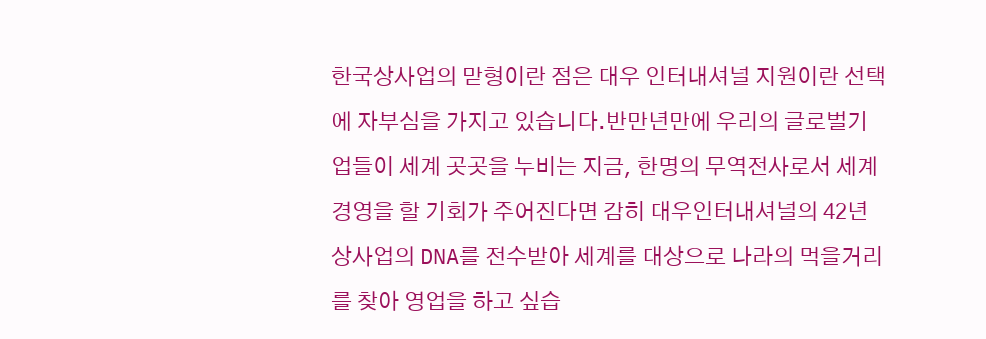한국상사업의 맏형이란 점은 대우 인터내셔널 지원이란 선택에 자부심을 가지고 있습니다.반만년만에 우리의 글로벌기업들이 세계 곳곳을 누비는 지금, 한명의 무역전사로서 세계경영을 할 기회가 주어진다면 감히 대우인터내셔널의 42년 상사업의 DNA를 전수받아 세계를 대상으로 나라의 먹을거리를 찾아 영업을 하고 싶습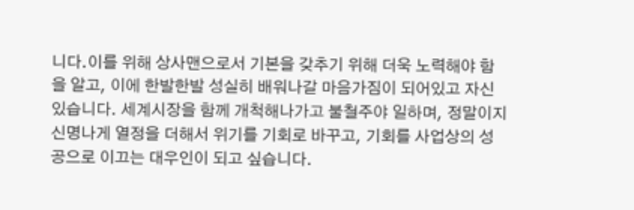니다.이를 위해 상사맨으로서 기본을 갖추기 위해 더욱 노력해야 함을 알고, 이에 한발한발 성실히 배워나갈 마음가짐이 되어있고 자신있습니다. 세계시장을 함께 개척해나가고 불철주야 일하며, 정말이지 신명나게 열정을 더해서 위기를 기회로 바꾸고, 기회를 사업상의 성공으로 이끄는 대우인이 되고 싶습니다.